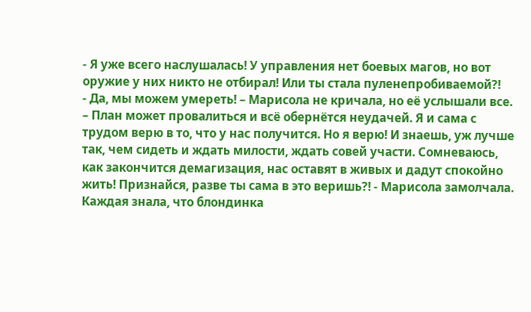- Я уже всего наслушалась! У управления нет боевых магов, но вот оружие у них никто не отбирал! Или ты стала пуленепробиваемой?!
- Да, мы можем умереть! – Марисола не кричала, но её услышали все. – План может провалиться и всё обернётся неудачей. Я и сама с трудом верю в то, что у нас получится. Но я верю! И знаешь, уж лучше так, чем сидеть и ждать милости, ждать совей участи. Сомневаюсь, как закончится демагизация, нас оставят в живых и дадут спокойно жить! Признайся, разве ты сама в это веришь?! - Марисола замолчала. Каждая знала, что блондинка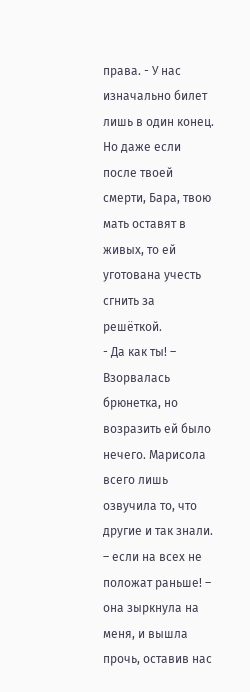права. - У нас изначально билет лишь в один конец. Но даже если после твоей смерти, Бара, твою мать оставят в живых, то ей уготована учесть сгнить за решёткой.
- Да как ты! – Взорвалась брюнетка, но возразить ей было нечего. Марисола всего лишь озвучила то, что другие и так знали. – если на всех не положат раньше! – она зыркнула на меня, и вышла прочь, оставив нас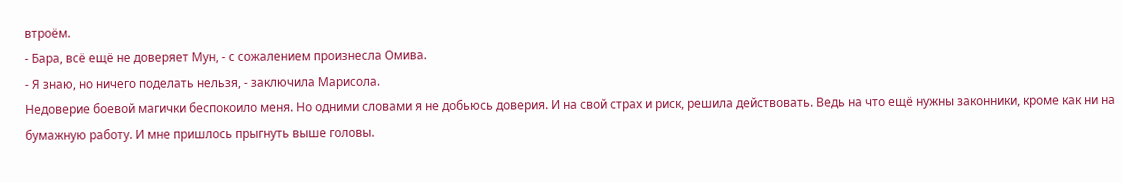втроём.
- Бара, всё ещё не доверяет Мун, - с сожалением произнесла Омива.
- Я знаю, но ничего поделать нельзя, - заключила Марисола.
Недоверие боевой магички беспокоило меня. Но одними словами я не добьюсь доверия. И на свой страх и риск, решила действовать. Ведь на что ещё нужны законники, кроме как ни на бумажную работу. И мне пришлось прыгнуть выше головы.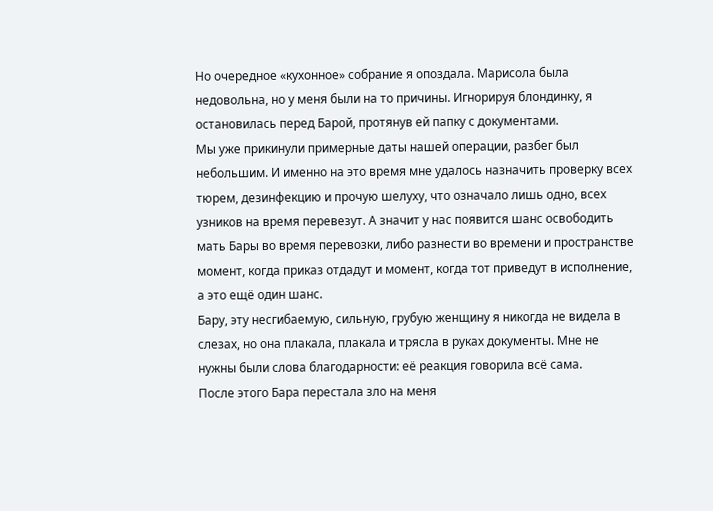Но очередное «кухонное» собрание я опоздала. Марисола была недовольна, но у меня были на то причины. Игнорируя блондинку, я остановилась перед Барой, протянув ей папку с документами.
Мы уже прикинули примерные даты нашей операции, разбег был небольшим. И именно на это время мне удалось назначить проверку всех тюрем, дезинфекцию и прочую шелуху, что означало лишь одно, всех узников на время перевезут. А значит у нас появится шанс освободить мать Бары во время перевозки, либо разнести во времени и пространстве момент, когда приказ отдадут и момент, когда тот приведут в исполнение, а это ещё один шанс.
Бару, эту несгибаемую, сильную, грубую женщину я никогда не видела в слезах, но она плакала, плакала и трясла в руках документы. Мне не нужны были слова благодарности: её реакция говорила всё сама.
После этого Бара перестала зло на меня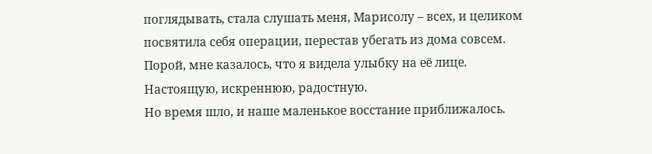поглядывать, стала слушать меня, Марисолу – всех, и целиком посвятила себя операции, перестав убегать из дома совсем. Порой, мне казалось, что я видела улыбку на её лице. Настоящую, искреннюю, радостную.
Но время шло, и наше маленькое восстание приближалось.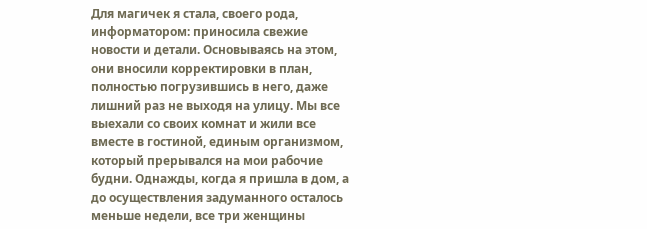Для магичек я стала, своего рода, информатором: приносила свежие новости и детали. Основываясь на этом, они вносили корректировки в план, полностью погрузившись в него, даже лишний раз не выходя на улицу. Мы все выехали со своих комнат и жили все вместе в гостиной, единым организмом, который прерывался на мои рабочие будни. Однажды, когда я пришла в дом, а до осуществления задуманного осталось меньше недели, все три женщины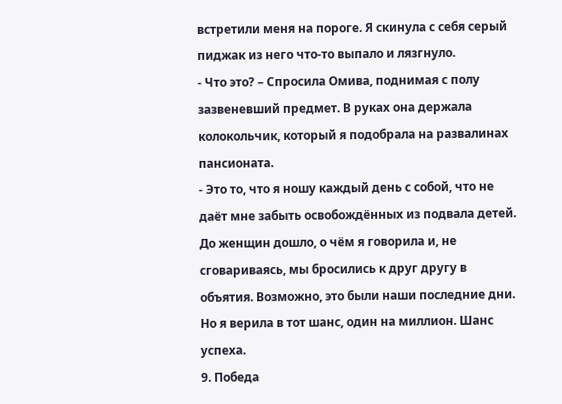встретили меня на пороге. Я скинула с себя серый пиджак из него что-то выпало и лязгнуло.
- Что это? – Спросила Омива, поднимая с полу зазвеневший предмет. В руках она держала колокольчик, который я подобрала на развалинах пансионата.
- Это то, что я ношу каждый день с собой, что не даёт мне забыть освобождённых из подвала детей.
До женщин дошло, о чём я говорила и, не сговариваясь, мы бросились к друг другу в объятия. Возможно, это были наши последние дни. Но я верила в тот шанс, один на миллион. Шанс успеха.
9. Победа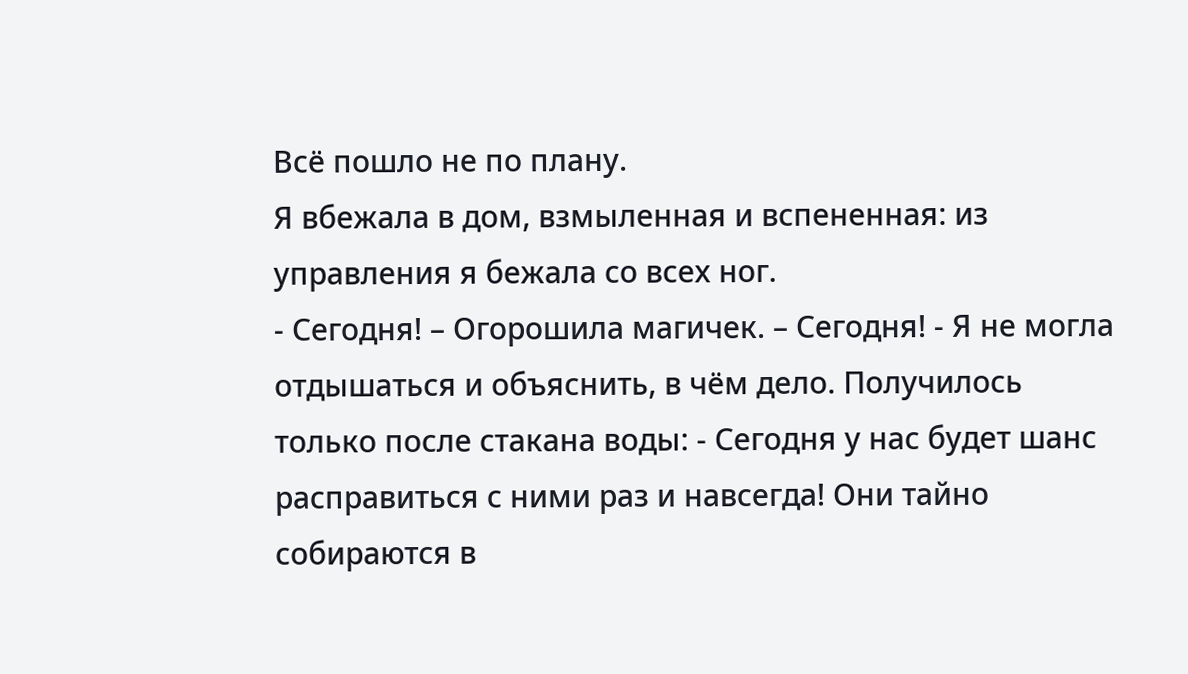Всё пошло не по плану.
Я вбежала в дом, взмыленная и вспененная: из управления я бежала со всех ног.
- Сегодня! – Огорошила магичек. – Сегодня! - Я не могла отдышаться и объяснить, в чём дело. Получилось только после стакана воды: - Сегодня у нас будет шанс расправиться с ними раз и навсегда! Они тайно собираются в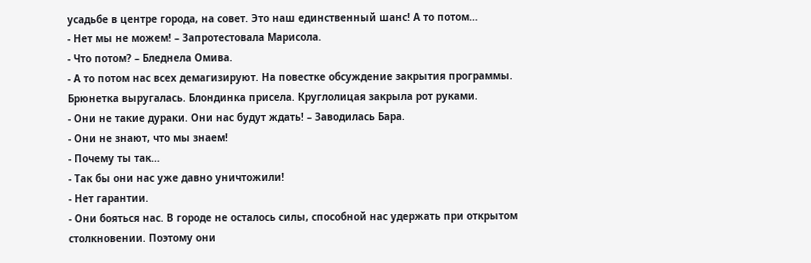усадьбе в центре города, на совет. Это наш единственный шанс! А то потом…
- Нет мы не можем! – Запротестовала Марисола.
- Что потом? – Бледнела Омива.
- А то потом нас всех демагизируют. На повестке обсуждение закрытия программы.
Брюнетка выругалась. Блондинка присела. Круглолицая закрыла рот руками.
- Они не такие дураки. Они нас будут ждать! – Заводилась Бара.
- Они не знают, что мы знаем!
- Почему ты так…
- Так бы они нас уже давно уничтожили!
- Нет гарантии.
- Они бояться нас. В городе не осталось силы, способной нас удержать при открытом столкновении. Поэтому они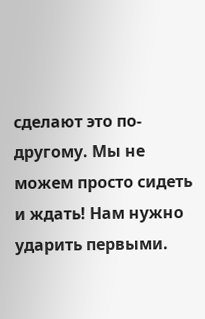сделают это по-другому. Мы не можем просто сидеть и ждать! Нам нужно ударить первыми.